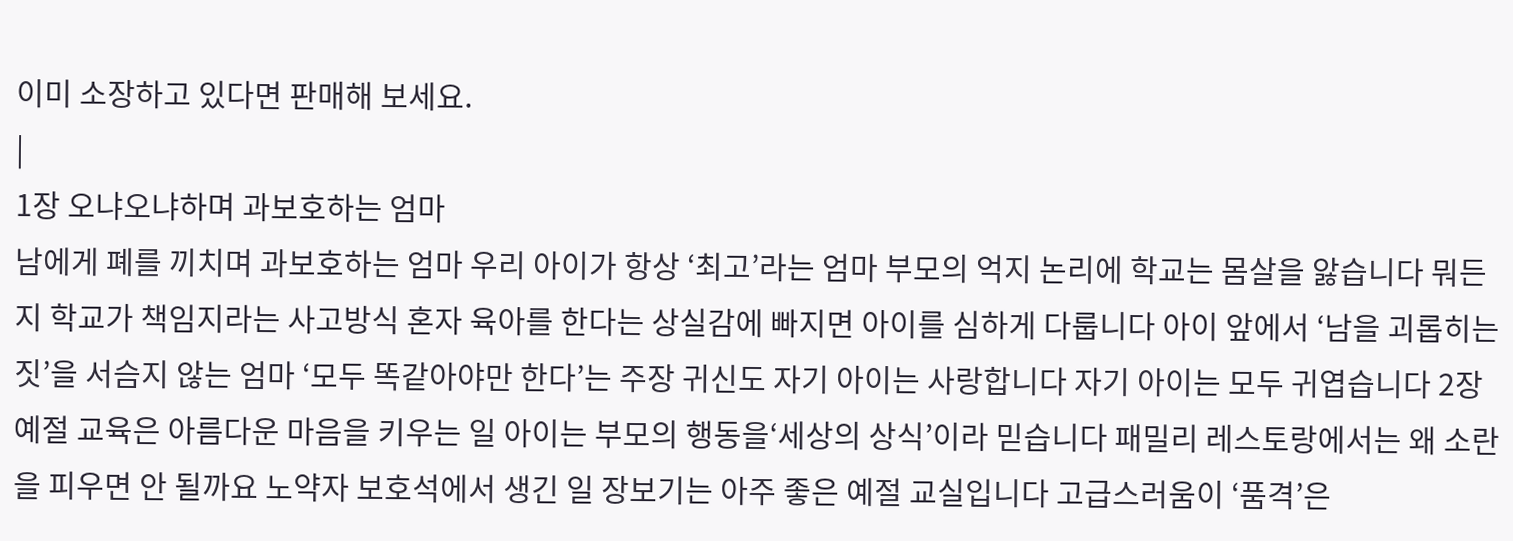이미 소장하고 있다면 판매해 보세요.
|
1장 오냐오냐하며 과보호하는 엄마
남에게 폐를 끼치며 과보호하는 엄마 우리 아이가 항상 ‘최고’라는 엄마 부모의 억지 논리에 학교는 몸살을 앓습니다 뭐든지 학교가 책임지라는 사고방식 혼자 육아를 한다는 상실감에 빠지면 아이를 심하게 다룹니다 아이 앞에서 ‘남을 괴롭히는 짓’을 서슴지 않는 엄마 ‘모두 똑같아야만 한다’는 주장 귀신도 자기 아이는 사랑합니다 자기 아이는 모두 귀엽습니다 2장 예절 교육은 아름다운 마음을 키우는 일 아이는 부모의 행동을‘세상의 상식’이라 믿습니다 패밀리 레스토랑에서는 왜 소란을 피우면 안 될까요 노약자 보호석에서 생긴 일 장보기는 아주 좋은 예절 교실입니다 고급스러움이 ‘품격’은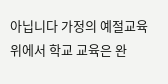아닙니다 가정의 예절교육 위에서 학교 교육은 완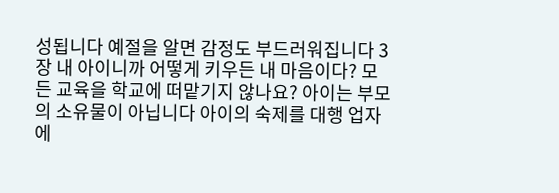성됩니다 예절을 알면 감정도 부드러워집니다 3장 내 아이니까 어떻게 키우든 내 마음이다? 모든 교육을 학교에 떠맡기지 않나요? 아이는 부모의 소유물이 아닙니다 아이의 숙제를 대행 업자에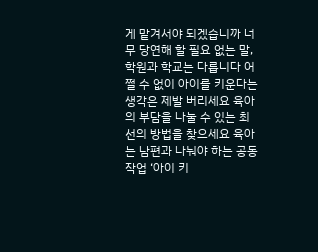게 맡겨서야 되겠습니까 너무 당연해 할 필요 없는 말, 학원과 학교는 다릅니다 어쩔 수 없이 아이를 키운다는 생각은 제발 버리세요 육아의 부담을 나눌 수 있는 최선의 방법을 찾으세요 육아는 남편과 나눠야 하는 공동 작업 ‘아이 키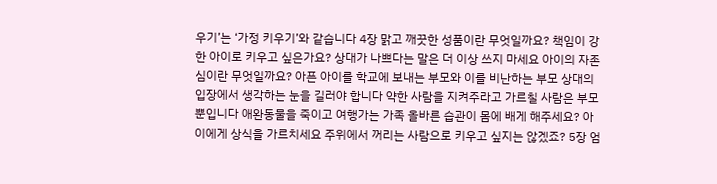우기’는 ‘가정 키우기’와 같습니다 4장 맑고 깨끗한 성품이란 무엇일까요? 책임이 강한 아이로 키우고 싶은가요? 상대가 나쁘다는 말은 더 이상 쓰지 마세요 아이의 자존심이란 무엇일까요? 아픈 아이를 학교에 보내는 부모와 이를 비난하는 부모 상대의 입장에서 생각하는 눈을 길러야 합니다 약한 사람을 지켜주라고 가르칠 사람은 부모뿐입니다 애완동물을 죽이고 여행가는 가족 올바른 습관이 몸에 배게 해주세요? 아이에게 상식을 가르치세요 주위에서 꺼리는 사람으로 키우고 싶지는 않겠죠? 5장 엄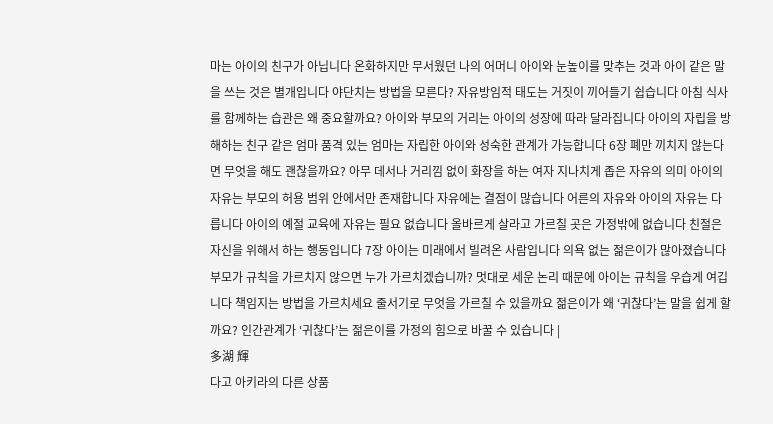마는 아이의 친구가 아닙니다 온화하지만 무서웠던 나의 어머니 아이와 눈높이를 맞추는 것과 아이 같은 말을 쓰는 것은 별개입니다 야단치는 방법을 모른다? 자유방임적 태도는 거짓이 끼어들기 쉽습니다 아침 식사를 함께하는 습관은 왜 중요할까요? 아이와 부모의 거리는 아이의 성장에 따라 달라집니다 아이의 자립을 방해하는 친구 같은 엄마 품격 있는 엄마는 자립한 아이와 성숙한 관계가 가능합니다 6장 폐만 끼치지 않는다면 무엇을 해도 괜찮을까요? 아무 데서나 거리낌 없이 화장을 하는 여자 지나치게 좁은 자유의 의미 아이의 자유는 부모의 허용 범위 안에서만 존재합니다 자유에는 결점이 많습니다 어른의 자유와 아이의 자유는 다릅니다 아이의 예절 교육에 자유는 필요 없습니다 올바르게 살라고 가르칠 곳은 가정밖에 없습니다 친절은 자신을 위해서 하는 행동입니다 7장 아이는 미래에서 빌려온 사람입니다 의욕 없는 젊은이가 많아졌습니다 부모가 규칙을 가르치지 않으면 누가 가르치겠습니까? 멋대로 세운 논리 때문에 아이는 규칙을 우습게 여깁니다 책임지는 방법을 가르치세요 줄서기로 무엇을 가르칠 수 있을까요 젊은이가 왜 ‘귀찮다’는 말을 쉽게 할까요? 인간관계가 ‘귀찮다’는 젊은이를 가정의 힘으로 바꿀 수 있습니다 |
多湖 輝
다고 아키라의 다른 상품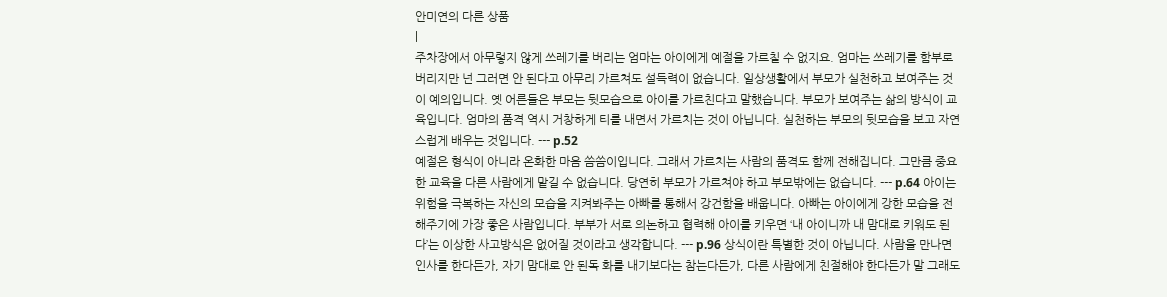안미연의 다른 상품
|
주차장에서 아무렇지 않게 쓰레기를 버리는 엄마는 아이에게 예절을 가르칠 수 없지요. 엄마는 쓰레기를 함부로 버리지만 넌 그러면 안 된다고 아무리 가르쳐도 설득력이 없습니다. 일상생활에서 부모가 실천하고 보여주는 것이 예의입니다. 옛 어른들은 부모는 뒷모습으로 아이를 가르친다고 말했습니다. 부모가 보여주는 삶의 방식이 교육입니다. 엄마의 품격 역시 거창하게 티를 내면서 가르치는 것이 아닙니다. 실천하는 부모의 뒷모습을 보고 자연스럽게 배우는 것입니다. --- p.52
예절은 형식이 아니라 온화한 마음 씀씀이입니다. 그래서 가르치는 사람의 품격도 함께 전해집니다. 그만큼 중요한 교육을 다른 사람에게 맡길 수 없습니다. 당연히 부모가 가르쳐야 하고 부모밖에는 없습니다. --- p.64 아이는 위험을 극복하는 자신의 모습을 지켜봐주는 아빠를 통해서 강건함을 배웁니다. 아빠는 아이에게 강한 모습을 전해주기에 가장 좋은 사람입니다. 부부가 서로 의논하고 협력해 아이를 키우면 ‘내 아이니까 내 맘대로 키워도 된다’는 이상한 사고방식은 없어질 것이라고 생각합니다. --- p.96 상식이란 특별한 것이 아닙니다. 사람을 만나면 인사를 한다든가, 자기 맘대로 안 된독 화를 내기보다는 참는다든가, 다른 사람에게 친절해야 한다든가 말 그래도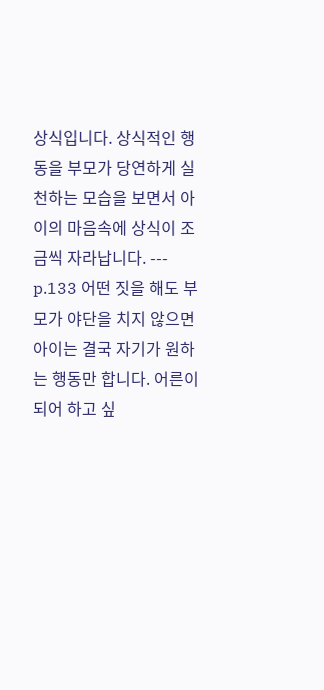상식입니다. 상식적인 행동을 부모가 당연하게 실천하는 모습을 보면서 아이의 마음속에 상식이 조금씩 자라납니다. --- p.133 어떤 짓을 해도 부모가 야단을 치지 않으면 아이는 결국 자기가 원하는 행동만 합니다. 어른이 되어 하고 싶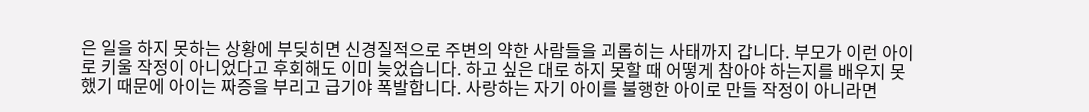은 일을 하지 못하는 상황에 부딪히면 신경질적으로 주변의 약한 사람들을 괴롭히는 사태까지 갑니다. 부모가 이런 아이로 키울 작정이 아니었다고 후회해도 이미 늦었습니다. 하고 싶은 대로 하지 못할 때 어떻게 참아야 하는지를 배우지 못했기 때문에 아이는 짜증을 부리고 급기야 폭발합니다. 사랑하는 자기 아이를 불행한 아이로 만들 작정이 아니라면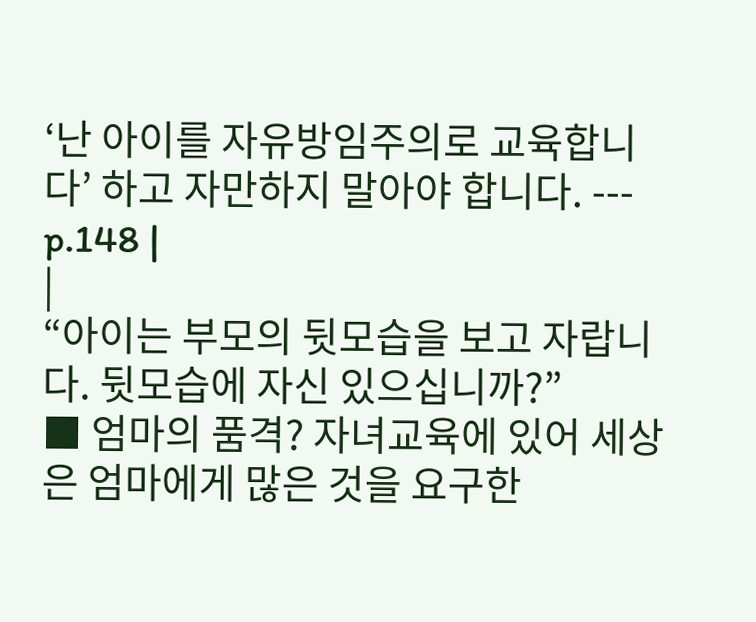‘난 아이를 자유방임주의로 교육합니다’ 하고 자만하지 말아야 합니다. --- p.148 |
|
“아이는 부모의 뒷모습을 보고 자랍니다. 뒷모습에 자신 있으십니까?”
■ 엄마의 품격? 자녀교육에 있어 세상은 엄마에게 많은 것을 요구한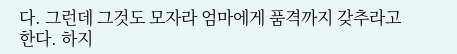다. 그런데 그것도 모자라 엄마에게 품격까지 갖추라고 한다. 하지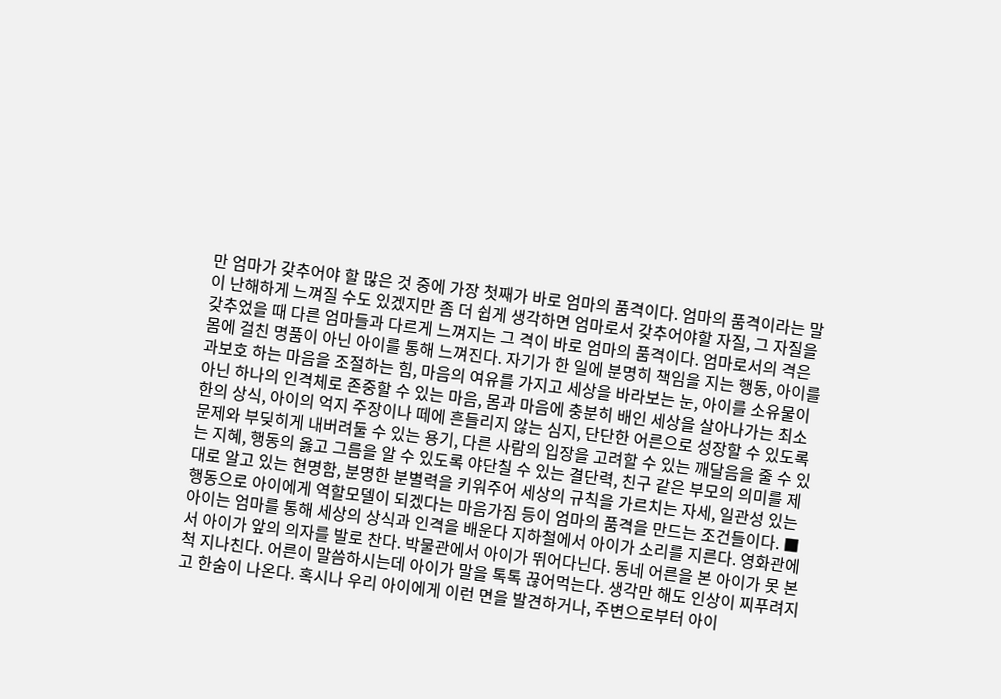만 엄마가 갖추어야 할 많은 것 중에 가장 첫째가 바로 엄마의 품격이다. 엄마의 품격이라는 말이 난해하게 느껴질 수도 있겠지만 좀 더 쉽게 생각하면 엄마로서 갖추어야할 자질, 그 자질을 갖추었을 때 다른 엄마들과 다르게 느껴지는 그 격이 바로 엄마의 품격이다. 엄마로서의 격은 몸에 걸친 명품이 아닌 아이를 통해 느껴진다. 자기가 한 일에 분명히 책임을 지는 행동, 아이를 과보호 하는 마음을 조절하는 힘, 마음의 여유를 가지고 세상을 바라보는 눈, 아이를 소유물이 아닌 하나의 인격체로 존중할 수 있는 마음, 몸과 마음에 충분히 배인 세상을 살아나가는 최소한의 상식, 아이의 억지 주장이나 떼에 흔들리지 않는 심지, 단단한 어른으로 성장할 수 있도록 문제와 부딪히게 내버려둘 수 있는 용기, 다른 사람의 입장을 고려할 수 있는 깨달음을 줄 수 있는 지혜, 행동의 옳고 그름을 알 수 있도록 야단칠 수 있는 결단력, 친구 같은 부모의 의미를 제대로 알고 있는 현명함, 분명한 분별력을 키워주어 세상의 규칙을 가르치는 자세, 일관성 있는 행동으로 아이에게 역할모델이 되겠다는 마음가짐 등이 엄마의 품격을 만드는 조건들이다. ■ 아이는 엄마를 통해 세상의 상식과 인격을 배운다 지하철에서 아이가 소리를 지른다. 영화관에서 아이가 앞의 의자를 발로 찬다. 박물관에서 아이가 뛰어다닌다. 동네 어른을 본 아이가 못 본 척 지나친다. 어른이 말씀하시는데 아이가 말을 톡톡 끊어먹는다. 생각만 해도 인상이 찌푸려지고 한숨이 나온다. 혹시나 우리 아이에게 이런 면을 발견하거나, 주변으로부터 아이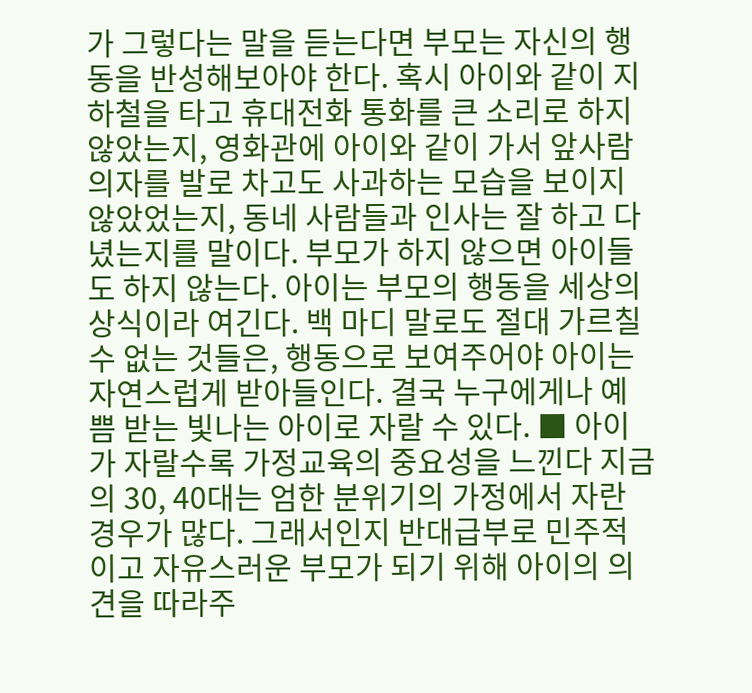가 그렇다는 말을 듣는다면 부모는 자신의 행동을 반성해보아야 한다. 혹시 아이와 같이 지하철을 타고 휴대전화 통화를 큰 소리로 하지 않았는지, 영화관에 아이와 같이 가서 앞사람 의자를 발로 차고도 사과하는 모습을 보이지 않았었는지, 동네 사람들과 인사는 잘 하고 다녔는지를 말이다. 부모가 하지 않으면 아이들도 하지 않는다. 아이는 부모의 행동을 세상의 상식이라 여긴다. 백 마디 말로도 절대 가르칠 수 없는 것들은, 행동으로 보여주어야 아이는 자연스럽게 받아들인다. 결국 누구에게나 예쁨 받는 빛나는 아이로 자랄 수 있다. ■ 아이가 자랄수록 가정교육의 중요성을 느낀다 지금의 30, 40대는 엄한 분위기의 가정에서 자란 경우가 많다. 그래서인지 반대급부로 민주적이고 자유스러운 부모가 되기 위해 아이의 의견을 따라주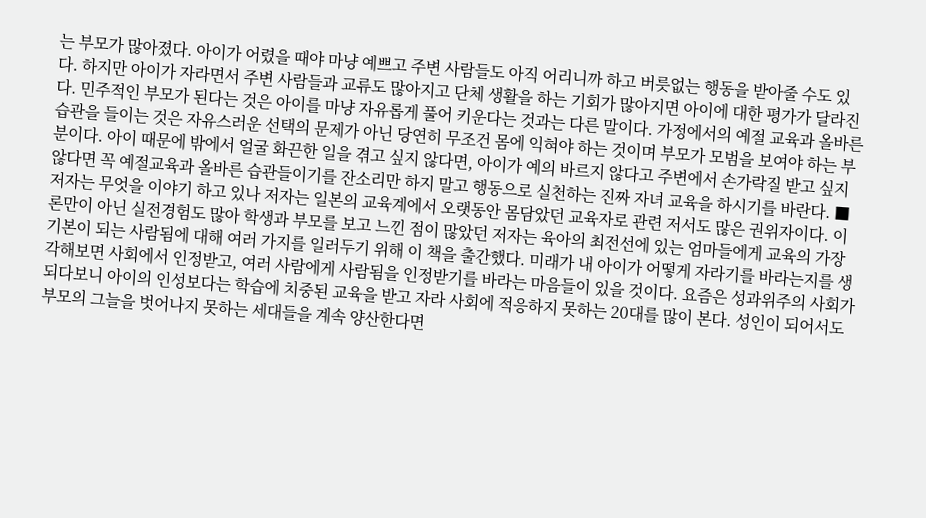는 부모가 많아졌다. 아이가 어렸을 때야 마냥 예쁘고 주변 사람들도 아직 어리니까 하고 버릇없는 행동을 받아줄 수도 있다. 하지만 아이가 자라면서 주변 사람들과 교류도 많아지고 단체 생활을 하는 기회가 많아지면 아이에 대한 평가가 달라진다. 민주적인 부모가 된다는 것은 아이를 마냥 자유롭게 풀어 키운다는 것과는 다른 말이다. 가정에서의 예절 교육과 올바른 습관을 들이는 것은 자유스러운 선택의 문제가 아닌 당연히 무조건 몸에 익혀야 하는 것이며 부모가 모범을 보여야 하는 부분이다. 아이 때문에 밖에서 얼굴 화끈한 일을 겪고 싶지 않다면, 아이가 예의 바르지 않다고 주변에서 손가락질 받고 싶지 않다면 꼭 예절교육과 올바른 습관들이기를 잔소리만 하지 말고 행동으로 실천하는 진짜 자녀 교육을 하시기를 바란다. ■ 저자는 무엇을 이야기 하고 있나 저자는 일본의 교육계에서 오랫동안 몸담았던 교육자로 관련 저서도 많은 권위자이다. 이론만이 아닌 실전경험도 많아 학생과 부모를 보고 느낀 점이 많았던 저자는 육아의 최전선에 있는 엄마들에게 교육의 가장 기본이 되는 사람됨에 대해 여러 가지를 일러두기 위해 이 책을 출간했다. 미래가 내 아이가 어떻게 자라기를 바라는지를 생각해보면 사회에서 인정받고, 여러 사람에게 사람됨을 인정받기를 바라는 마음들이 있을 것이다. 요즘은 성과위주의 사회가 되다보니 아이의 인성보다는 학습에 치중된 교육을 받고 자라 사회에 적응하지 못하는 20대를 많이 본다. 성인이 되어서도 부모의 그늘을 벗어나지 못하는 세대들을 계속 양산한다면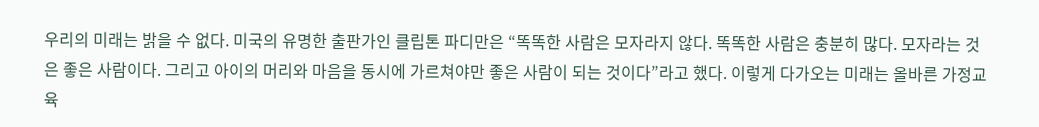우리의 미래는 밝을 수 없다. 미국의 유명한 출판가인 클립톤 파디만은 “똑똑한 사람은 모자라지 않다. 똑똑한 사람은 충분히 많다. 모자라는 것은 좋은 사람이다. 그리고 아이의 머리와 마음을 동시에 가르쳐야만 좋은 사람이 되는 것이다”라고 했다. 이렇게 다가오는 미래는 올바른 가정교육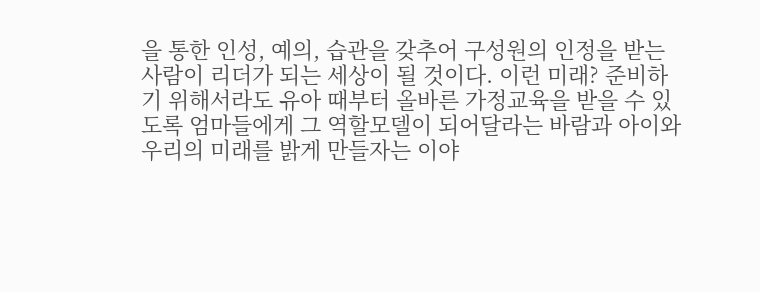을 통한 인성, 예의, 습관을 갖추어 구성원의 인정을 받는 사람이 리더가 되는 세상이 될 것이다. 이런 미래? 준비하기 위해서라도 유아 때부터 올바른 가정교육을 받을 수 있도록 엄마들에게 그 역할모델이 되어달라는 바람과 아이와 우리의 미래를 밝게 만들자는 이야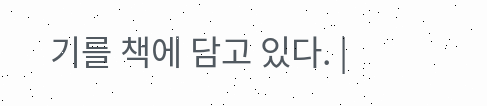기를 책에 담고 있다. |